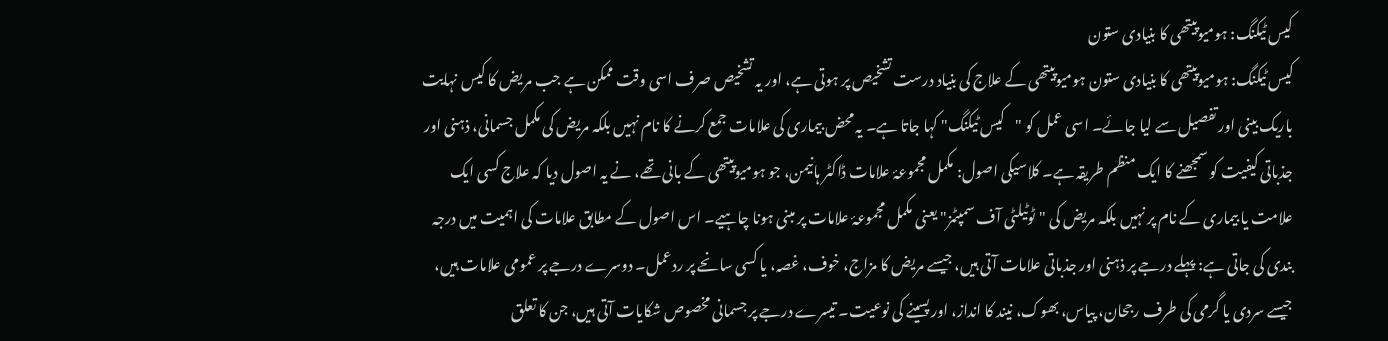کیس ٹیکنگ: ہومیوپیتھی کا بنیادی ستون
کیس ٹیکنگ: ہومیوپیتھی کا بنیادی ستون ہومیوپیتھی کے علاج کی بنیاد درست تشخیص پر ہوتی ہے، اور یہ تشخیص صرف اسی وقت ممکن ہے جب مریض کا کیس نہایت باریک بینی اور تفصیل سے لیا جائے۔ اسی عمل کو "کیس ٹیکنگ" کہا جاتا ہے۔ یہ محض بیماری کی علامات جمع کرنے کا نام نہیں بلکہ مریض کی مکمل جسمانی، ذہنی اور جذباتی کیفیت کو سمجھنے کا ایک منظم طریقہ ہے۔ کلاسیکی اصول: مکمل مجموعۂ علامات ڈاکٹر ہانیمن، جو ہومیوپیتھی کے بانی تھے، نے یہ اصول دیا کہ علاج کسی ایک علامت یا بیماری کے نام پر نہیں بلکہ مریض کی "ٹوٹیلٹی آف سمپٹمز" یعنی مکمل مجموعۂ علامات پر مبنی ہونا چاہیے۔ اس اصول کے مطابق علامات کی اہمیت میں درجہ بندی کی جاتی ہے: پہلے درجے پر ذہنی اور جذباتی علامات آتی ہیں، جیسے مریض کا مزاج، خوف، غصہ، یا کسی سانحے پر ردعمل۔ دوسرے درجے پر عمومی علامات ہیں، جیسے سردی یا گرمی کی طرف رجحان، پیاس، بھوک، نیند کا انداز، اور پسینے کی نوعیت۔ تیسرے درجے پر جسمانی مخصوص شکایات آتی ہیں، جن کا تعلق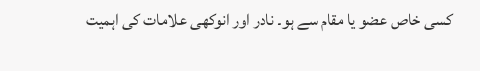کسی خاص عضو یا مقام سے ہو۔ نادر اور انوکھی علامات کی اہمیت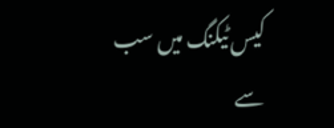کیس ٹیکنگ میں سب سے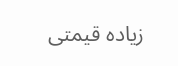زیادہ قیمتی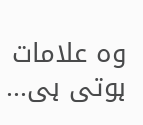وہ علامات ہوتی ہی...